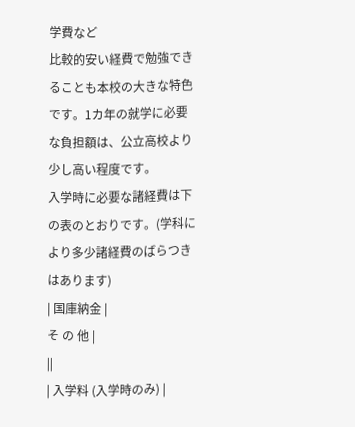学費など
比較的安い経費で勉強できることも本校の大きな特色です。1カ年の就学に必要な負担額は、公立高校より少し高い程度です。
入学時に必要な諸経費は下の表のとおりです。(学科により多少諸経費のばらつきはあります)
| 国庫納金 |
そ の 他 |
||
| 入学料 (入学時のみ) |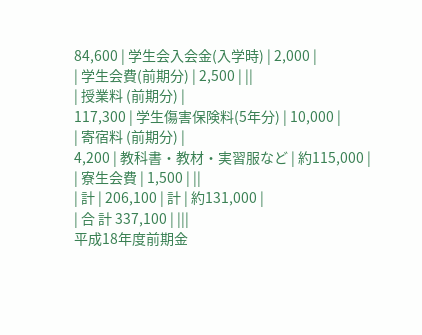84,600 | 学生会入会金(入学時) | 2,000 |
| 学生会費(前期分) | 2,500 | ||
| 授業料 (前期分) |
117,300 | 学生傷害保険料(5年分) | 10,000 |
| 寄宿料 (前期分) |
4,200 | 教科書・教材・実習服など | 約115,000 |
| 寮生会費 | 1,500 | ||
| 計 | 206,100 | 計 | 約131,000 |
| 合 計 337,100 | |||
平成18年度前期金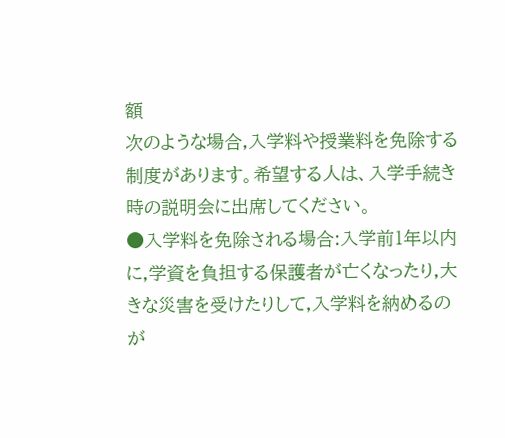額
次のような場合,入学料や授業料を免除する制度があります。希望する人は、入学手続き時の説明会に出席してください。
●入学料を免除される場合:入学前1年以内に,学資を負担する保護者が亡くなったり,大きな災害を受けたりして,入学料を納めるのが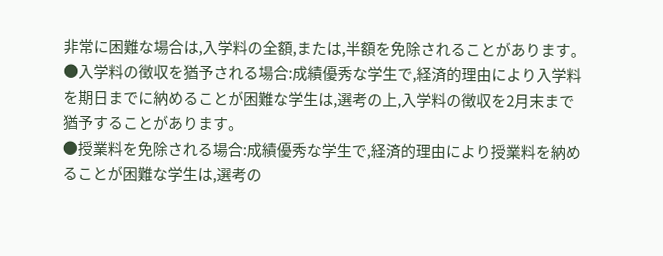非常に困難な場合は,入学料の全額,または,半額を免除されることがあります。
●入学料の徴収を猶予される場合:成績優秀な学生で,経済的理由により入学料を期日までに納めることが困難な学生は,選考の上,入学料の徴収を2月末まで猶予することがあります。
●授業料を免除される場合:成績優秀な学生で,経済的理由により授業料を納めることが困難な学生は,選考の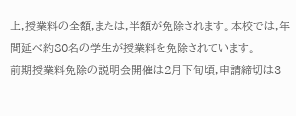上,授業料の全額,または,半額が免除されます。本校では,年間延べ約80名の学生が授業料を免除されています。
前期授業料免除の説明会開催は2月下旬頃,申請締切は3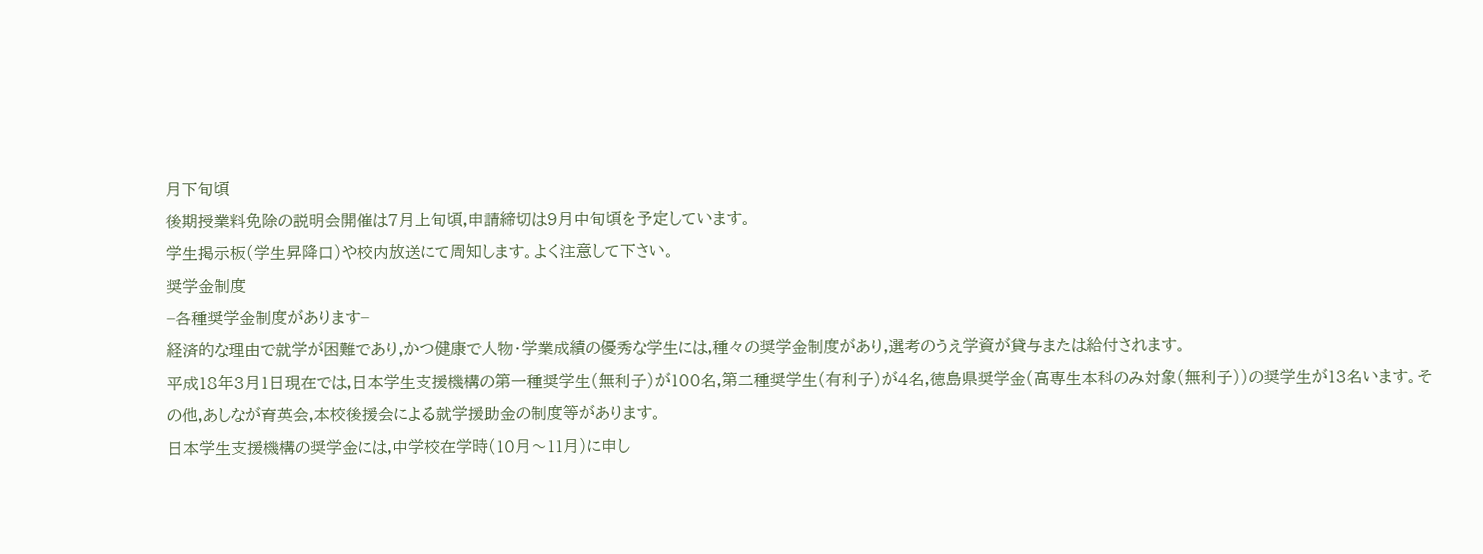月下旬頃
後期授業料免除の説明会開催は7月上旬頃,申請締切は9月中旬頃を予定しています。
学生掲示板(学生昇降口)や校内放送にて周知します。よく注意して下さい。
奨学金制度
−各種奨学金制度があります−
経済的な理由で就学が困難であり,かつ健康で人物・学業成績の優秀な学生には,種々の奨学金制度があり,選考のうえ学資が貸与または給付されます。
平成18年3月1日現在では,日本学生支援機構の第一種奨学生(無利子)が100名,第二種奨学生(有利子)が4名,徳島県奨学金(高専生本科のみ対象(無利子))の奨学生が13名います。その他,あしなが育英会,本校後援会による就学援助金の制度等があります。
日本学生支援機構の奨学金には,中学校在学時(10月〜11月)に申し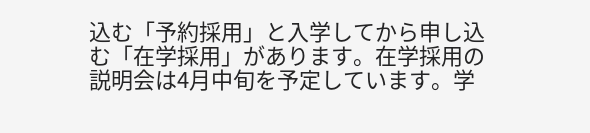込む「予約採用」と入学してから申し込む「在学採用」があります。在学採用の説明会は4月中旬を予定しています。学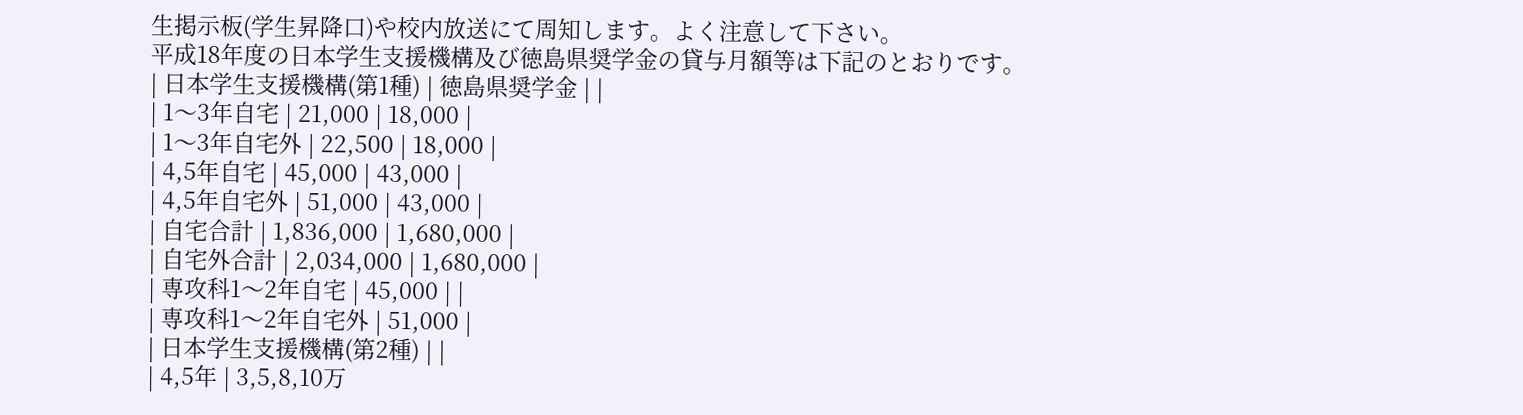生掲示板(学生昇降口)や校内放送にて周知します。よく注意して下さい。
平成18年度の日本学生支援機構及び徳島県奨学金の貸与月額等は下記のとおりです。
| 日本学生支援機構(第1種) | 徳島県奨学金 | |
| 1〜3年自宅 | 21,000 | 18,000 |
| 1〜3年自宅外 | 22,500 | 18,000 |
| 4,5年自宅 | 45,000 | 43,000 |
| 4,5年自宅外 | 51,000 | 43,000 |
| 自宅合計 | 1,836,000 | 1,680,000 |
| 自宅外合計 | 2,034,000 | 1,680,000 |
| 専攻科1〜2年自宅 | 45,000 | |
| 専攻科1〜2年自宅外 | 51,000 |
| 日本学生支援機構(第2種) | |
| 4,5年 | 3,5,8,10万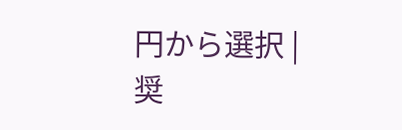円から選択 |
奨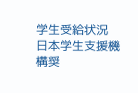学生受給状況
日本学生支援機構奨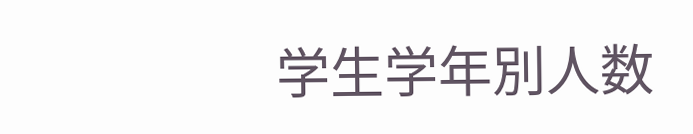学生学年別人数